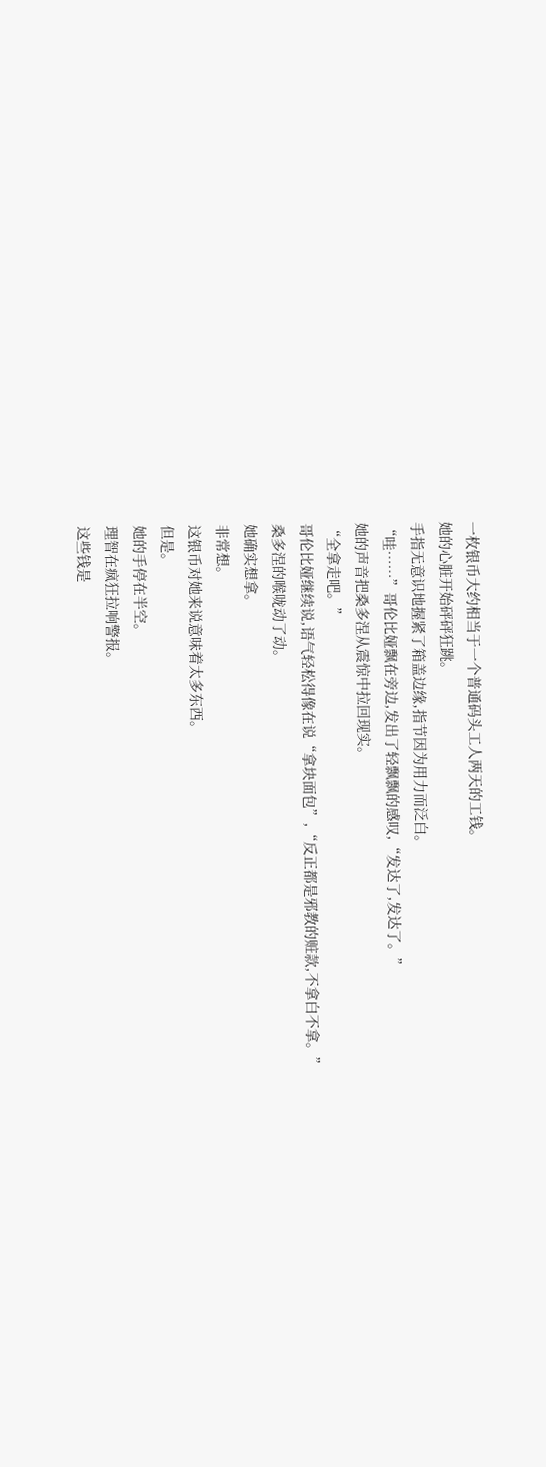一枚银币大约相当于一个普通码头工人两天的工钱。
她的心脏开始砰砰狂跳。
手指无意识地握紧了箱盖边缘,指节因为用力而泛白。
“哇……”哥伦比娅飘在旁边,发出了轻飘飘的感叹,“发达了,发达了。”
她的声音把桑多涅从震惊中拉回现实。
“全拿走吧。”
哥伦比娅继续说,语气轻松得像在说“拿块面包”,“反正都是邪教的赃款,不拿白不拿。”
桑多涅的喉咙动了动。
她确实想拿。
非常想。
这银币对她来说意味着太多东西。
但是。
她的手停在半空。
理智在疯狂拉响警报。
这些钱是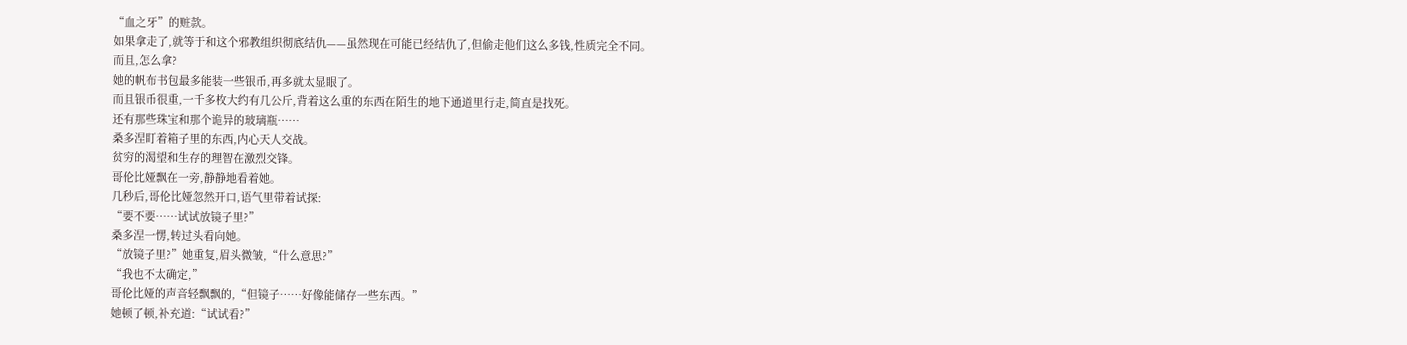“血之牙”的赃款。
如果拿走了,就等于和这个邪教组织彻底结仇——虽然现在可能已经结仇了,但偷走他们这么多钱,性质完全不同。
而且,怎么拿?
她的帆布书包最多能装一些银币,再多就太显眼了。
而且银币很重,一千多枚大约有几公斤,背着这么重的东西在陌生的地下通道里行走,简直是找死。
还有那些珠宝和那个诡异的玻璃瓶……
桑多涅盯着箱子里的东西,内心天人交战。
贫穷的渴望和生存的理智在激烈交锋。
哥伦比娅飘在一旁,静静地看着她。
几秒后,哥伦比娅忽然开口,语气里带着试探:
“要不要……试试放镜子里?”
桑多涅一愣,转过头看向她。
“放镜子里?”她重复,眉头微皱,“什么意思?”
“我也不太确定,”
哥伦比娅的声音轻飘飘的,“但镜子……好像能储存一些东西。”
她顿了顿,补充道:“试试看?”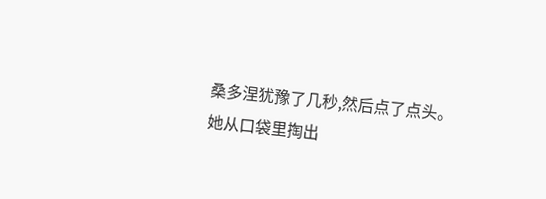桑多涅犹豫了几秒,然后点了点头。
她从口袋里掏出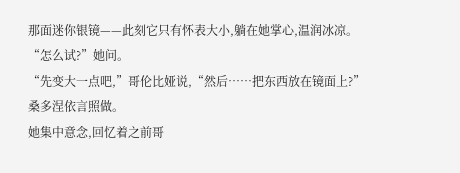那面迷你银镜——此刻它只有怀表大小,躺在她掌心,温润冰凉。
“怎么试?”她问。
“先变大一点吧,”哥伦比娅说,“然后……把东西放在镜面上?”
桑多涅依言照做。
她集中意念,回忆着之前哥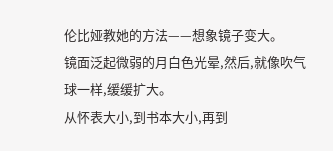伦比娅教她的方法——想象镜子变大。
镜面泛起微弱的月白色光晕,然后,就像吹气球一样,缓缓扩大。
从怀表大小,到书本大小,再到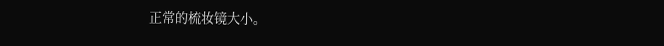正常的梳妆镜大小。